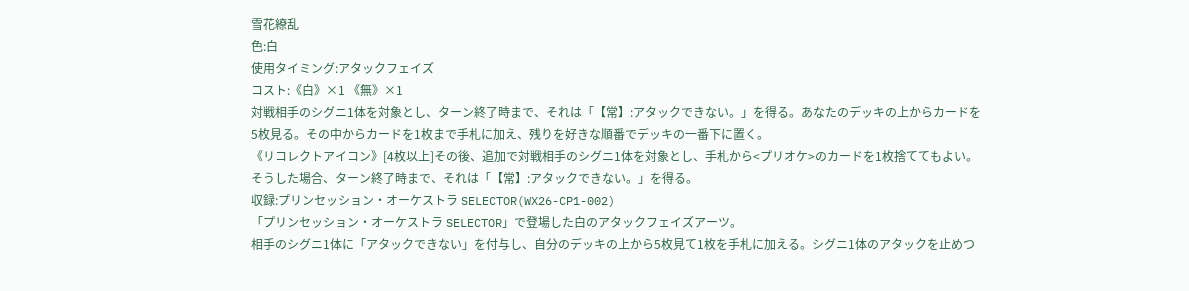雪花繚乱
色:白
使用タイミング:アタックフェイズ
コスト:《白》×1 《無》×1
対戦相手のシグニ1体を対象とし、ターン終了時まで、それは「【常】:アタックできない。」を得る。あなたのデッキの上からカードを5枚見る。その中からカードを1枚まで手札に加え、残りを好きな順番でデッキの一番下に置く。
《リコレクトアイコン》[4枚以上]その後、追加で対戦相手のシグニ1体を対象とし、手札から<プリオケ>のカードを1枚捨ててもよい。そうした場合、ターン終了時まで、それは「【常】:アタックできない。」を得る。
収録:プリンセッション・オーケストラ SELECTOR(WX26-CP1-002)
「プリンセッション・オーケストラ SELECTOR」で登場した白のアタックフェイズアーツ。
相手のシグニ1体に「アタックできない」を付与し、自分のデッキの上から5枚見て1枚を手札に加える。シグニ1体のアタックを止めつ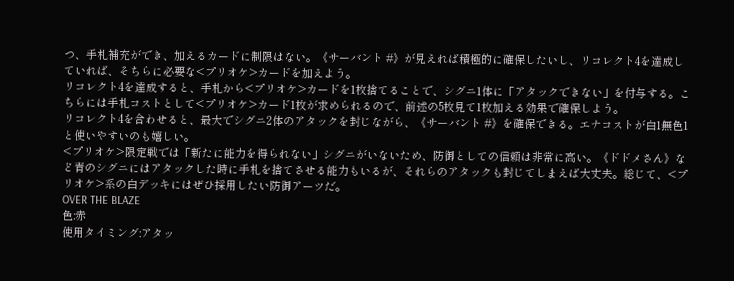つ、手札補充ができ、加えるカードに制限はない。《サーバント #》が見えれば積極的に確保したいし、リコレクト4を達成していれば、そちらに必要な<プリオケ>カードを加えよう。
リコレクト4を達成すると、手札から<プリオケ>カードを1枚捨てることで、シグニ1体に「アタックできない」を付与する。こちらには手札コストとして<プリオケ>カード1枚が求められるので、前述の5枚見て1枚加える効果で確保しよう。
リコレクト4を合わせると、最大でシグニ2体のアタックを封じながら、《サーバント #》を確保できる。エナコストが白1無色1と使いやすいのも嬉しい。
<プリオケ>限定戦では「新たに能力を得られない」シグニがいないため、防御としての信頼は非常に高い。《ドドメさん》など青のシグニにはアタックした時に手札を捨てさせる能力もいるが、それらのアタックも封じてしまえば大丈夫。総じて、<プリオケ>系の白デッキにはぜひ採用したい防御アーツだ。
OVER THE BLAZE
色:赤
使用タイミング:アタッ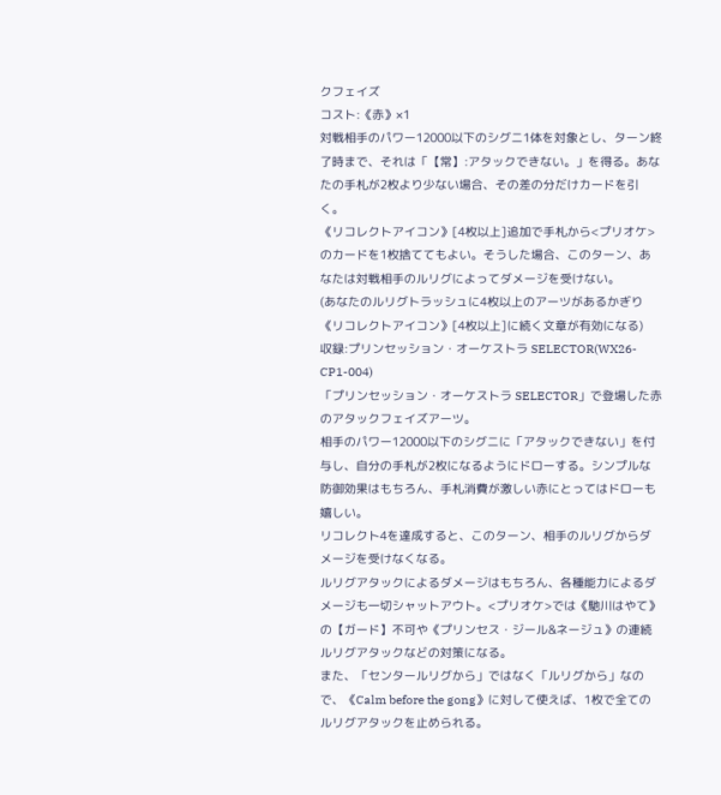クフェイズ
コスト:《赤》×1
対戦相手のパワー12000以下のシグニ1体を対象とし、ターン終了時まで、それは「【常】:アタックできない。」を得る。あなたの手札が2枚より少ない場合、その差の分だけカードを引く。
《リコレクトアイコン》[4枚以上]追加で手札から<プリオケ>のカードを1枚捨ててもよい。そうした場合、このターン、あなたは対戦相手のルリグによってダメージを受けない。
(あなたのルリグトラッシュに4枚以上のアーツがあるかぎり《リコレクトアイコン》[4枚以上]に続く文章が有効になる)
収録:プリンセッション・オーケストラ SELECTOR(WX26-CP1-004)
「プリンセッション・オーケストラ SELECTOR」で登場した赤のアタックフェイズアーツ。
相手のパワー12000以下のシグニに「アタックできない」を付与し、自分の手札が2枚になるようにドローする。シンプルな防御効果はもちろん、手札消費が激しい赤にとってはドローも嬉しい。
リコレクト4を達成すると、このターン、相手のルリグからダメージを受けなくなる。
ルリグアタックによるダメージはもちろん、各種能力によるダメージも一切シャットアウト。<プリオケ>では《馳川はやて》の【ガード】不可や《プリンセス・ジール&ネージュ》の連続ルリグアタックなどの対策になる。
また、「センタールリグから」ではなく「ルリグから」なので、《Calm before the gong》に対して使えば、1枚で全てのルリグアタックを止められる。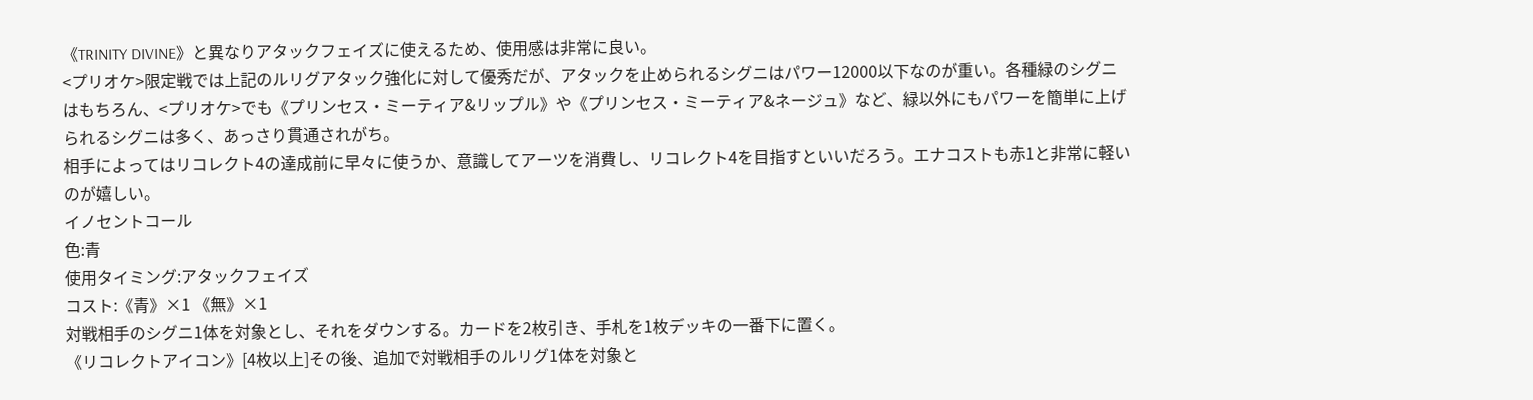《TRINITY DIVINE》と異なりアタックフェイズに使えるため、使用感は非常に良い。
<プリオケ>限定戦では上記のルリグアタック強化に対して優秀だが、アタックを止められるシグニはパワー12000以下なのが重い。各種緑のシグニはもちろん、<プリオケ>でも《プリンセス・ミーティア&リップル》や《プリンセス・ミーティア&ネージュ》など、緑以外にもパワーを簡単に上げられるシグニは多く、あっさり貫通されがち。
相手によってはリコレクト4の達成前に早々に使うか、意識してアーツを消費し、リコレクト4を目指すといいだろう。エナコストも赤1と非常に軽いのが嬉しい。
イノセントコール
色:青
使用タイミング:アタックフェイズ
コスト:《青》×1 《無》×1
対戦相手のシグニ1体を対象とし、それをダウンする。カードを2枚引き、手札を1枚デッキの一番下に置く。
《リコレクトアイコン》[4枚以上]その後、追加で対戦相手のルリグ1体を対象と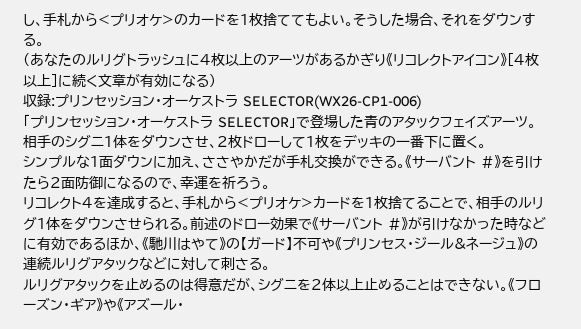し、手札から<プリオケ>のカードを1枚捨ててもよい。そうした場合、それをダウンする。
(あなたのルリグトラッシュに4枚以上のアーツがあるかぎり《リコレクトアイコン》[4枚以上]に続く文章が有効になる)
収録:プリンセッション・オーケストラ SELECTOR(WX26-CP1-006)
「プリンセッション・オーケストラ SELECTOR」で登場した青のアタックフェイズアーツ。
相手のシグニ1体をダウンさせ、2枚ドローして1枚をデッキの一番下に置く。
シンプルな1面ダウンに加え、ささやかだが手札交換ができる。《サーバント #》を引けたら2面防御になるので、幸運を祈ろう。
リコレクト4を達成すると、手札から<プリオケ>カードを1枚捨てることで、相手のルリグ1体をダウンさせられる。前述のドロー効果で《サーバント #》が引けなかった時などに有効であるほか、《馳川はやて》の【ガード】不可や《プリンセス・ジール&ネージュ》の連続ルリグアタックなどに対して刺さる。
ルリグアタックを止めるのは得意だが、シグニを2体以上止めることはできない。《フローズン・ギア》や《アズール・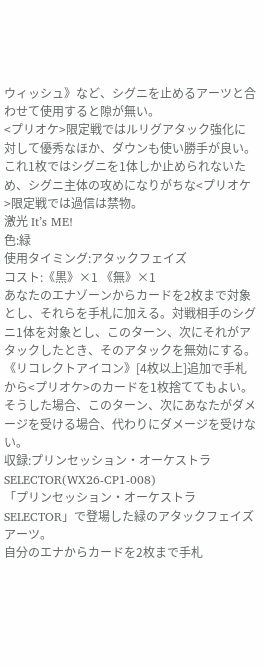ウィッシュ》など、シグニを止めるアーツと合わせて使用すると隙が無い。
<プリオケ>限定戦ではルリグアタック強化に対して優秀なほか、ダウンも使い勝手が良い。これ1枚ではシグニを1体しか止められないため、シグニ主体の攻めになりがちな<プリオケ>限定戦では過信は禁物。
激光 It’s ME!
色:緑
使用タイミング:アタックフェイズ
コスト:《黒》×1 《無》×1
あなたのエナゾーンからカードを2枚まで対象とし、それらを手札に加える。対戦相手のシグニ1体を対象とし、このターン、次にそれがアタックしたとき、そのアタックを無効にする。
《リコレクトアイコン》[4枚以上]追加で手札から<プリオケ>のカードを1枚捨ててもよい。そうした場合、このターン、次にあなたがダメージを受ける場合、代わりにダメージを受けない。
収録:プリンセッション・オーケストラ SELECTOR(WX26-CP1-008)
「プリンセッション・オーケストラ SELECTOR」で登場した緑のアタックフェイズアーツ。
自分のエナからカードを2枚まで手札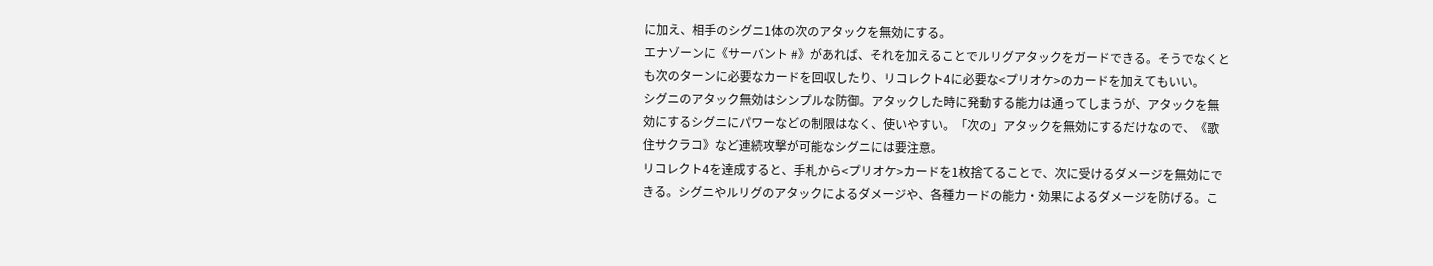に加え、相手のシグニ1体の次のアタックを無効にする。
エナゾーンに《サーバント #》があれば、それを加えることでルリグアタックをガードできる。そうでなくとも次のターンに必要なカードを回収したり、リコレクト4に必要な<プリオケ>のカードを加えてもいい。
シグニのアタック無効はシンプルな防御。アタックした時に発動する能力は通ってしまうが、アタックを無効にするシグニにパワーなどの制限はなく、使いやすい。「次の」アタックを無効にするだけなので、《歌住サクラコ》など連続攻撃が可能なシグニには要注意。
リコレクト4を達成すると、手札から<プリオケ>カードを1枚捨てることで、次に受けるダメージを無効にできる。シグニやルリグのアタックによるダメージや、各種カードの能力・効果によるダメージを防げる。こ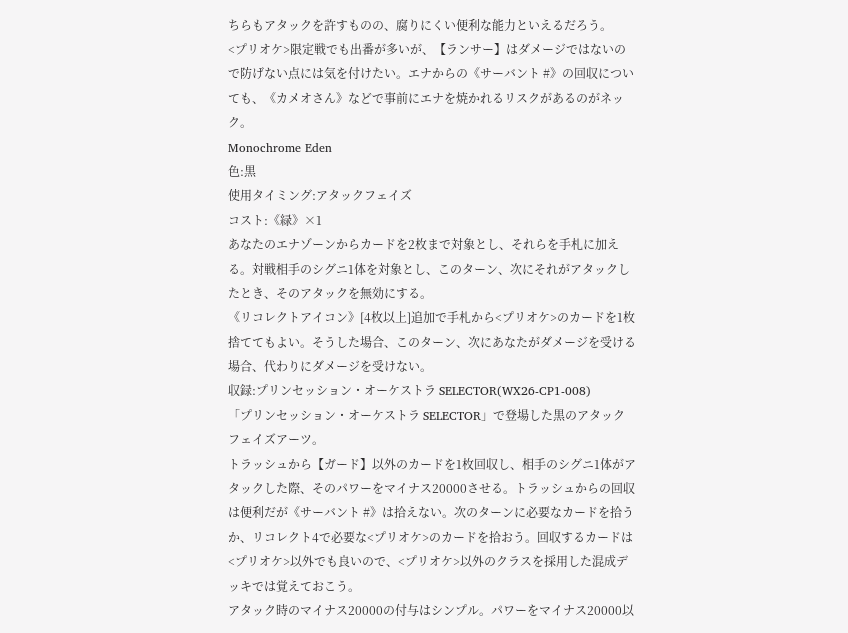ちらもアタックを許すものの、腐りにくい便利な能力といえるだろう。
<プリオケ>限定戦でも出番が多いが、【ランサー】はダメージではないので防げない点には気を付けたい。エナからの《サーバント #》の回収についても、《カメオさん》などで事前にエナを焼かれるリスクがあるのがネック。
Monochrome Eden
色:黒
使用タイミング:アタックフェイズ
コスト:《緑》×1
あなたのエナゾーンからカードを2枚まで対象とし、それらを手札に加える。対戦相手のシグニ1体を対象とし、このターン、次にそれがアタックしたとき、そのアタックを無効にする。
《リコレクトアイコン》[4枚以上]追加で手札から<プリオケ>のカードを1枚捨ててもよい。そうした場合、このターン、次にあなたがダメージを受ける場合、代わりにダメージを受けない。
収録:プリンセッション・オーケストラ SELECTOR(WX26-CP1-008)
「プリンセッション・オーケストラ SELECTOR」で登場した黒のアタックフェイズアーツ。
トラッシュから【ガード】以外のカードを1枚回収し、相手のシグニ1体がアタックした際、そのパワーをマイナス20000させる。トラッシュからの回収は便利だが《サーバント #》は拾えない。次のターンに必要なカードを拾うか、リコレクト4で必要な<プリオケ>のカードを拾おう。回収するカードは<プリオケ>以外でも良いので、<プリオケ>以外のクラスを採用した混成デッキでは覚えておこう。
アタック時のマイナス20000の付与はシンプル。パワーをマイナス20000以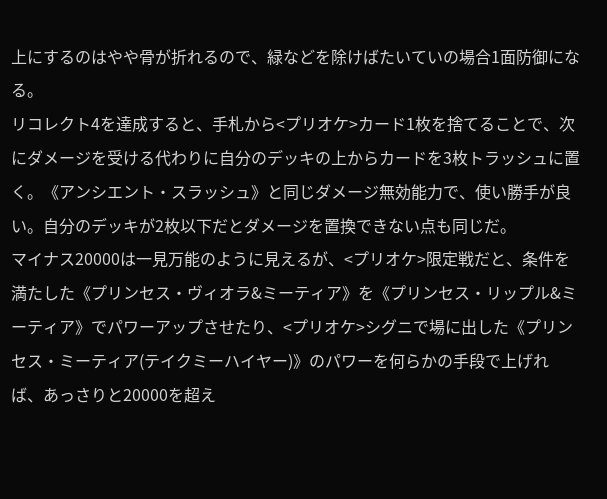上にするのはやや骨が折れるので、緑などを除けばたいていの場合1面防御になる。
リコレクト4を達成すると、手札から<プリオケ>カード1枚を捨てることで、次にダメージを受ける代わりに自分のデッキの上からカードを3枚トラッシュに置く。《アンシエント・スラッシュ》と同じダメージ無効能力で、使い勝手が良い。自分のデッキが2枚以下だとダメージを置換できない点も同じだ。
マイナス20000は一見万能のように見えるが、<プリオケ>限定戦だと、条件を満たした《プリンセス・ヴィオラ&ミーティア》を《プリンセス・リップル&ミーティア》でパワーアップさせたり、<プリオケ>シグニで場に出した《プリンセス・ミーティア(テイクミーハイヤー)》のパワーを何らかの手段で上げれば、あっさりと20000を超え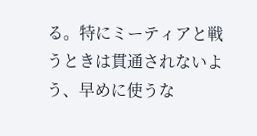る。特にミーティアと戦うときは貫通されないよう、早めに使うな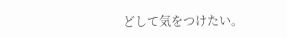どして気をつけたい。